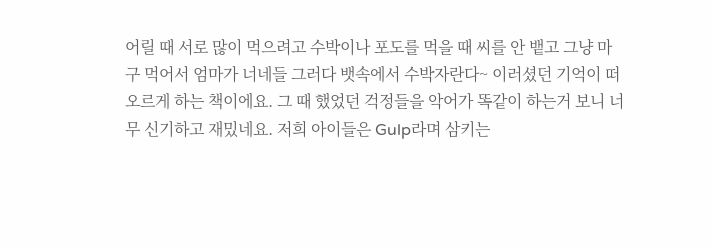어릴 때 서로 많이 먹으려고 수박이나 포도를 먹을 때 씨를 안 뱉고 그냥 마구 먹어서 엄마가 너네들 그러다 뱃속에서 수박자란다~ 이러셨던 기억이 떠오르게 하는 책이에요. 그 때 했었던 걱정들을 악어가 똑같이 하는거 보니 너무 신기하고 재밌네요. 저희 아이들은 Gulp라며 삼키는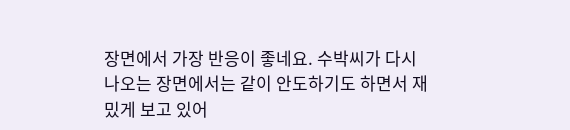장면에서 가장 반응이 좋네요. 수박씨가 다시 나오는 장면에서는 같이 안도하기도 하면서 재밌게 보고 있어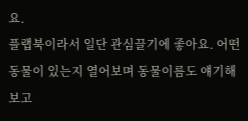요.
플랩북이라서 일단 관심끌기에 좋아요. 어떤 동물이 있는지 열어보며 동물이름도 얘기해보고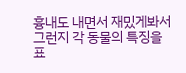흉내도 내면서 재밌게봐서 그런지 각 동물의 특징을 표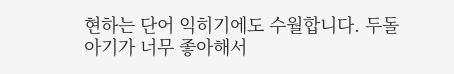현하는 단어 익히기에도 수월합니다. 두돌아기가 너무 좋아해서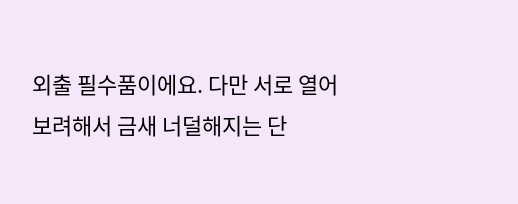외출 필수품이에요. 다만 서로 열어보려해서 금새 너덜해지는 단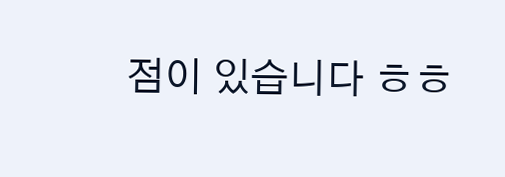점이 있습니다 ㅎㅎ